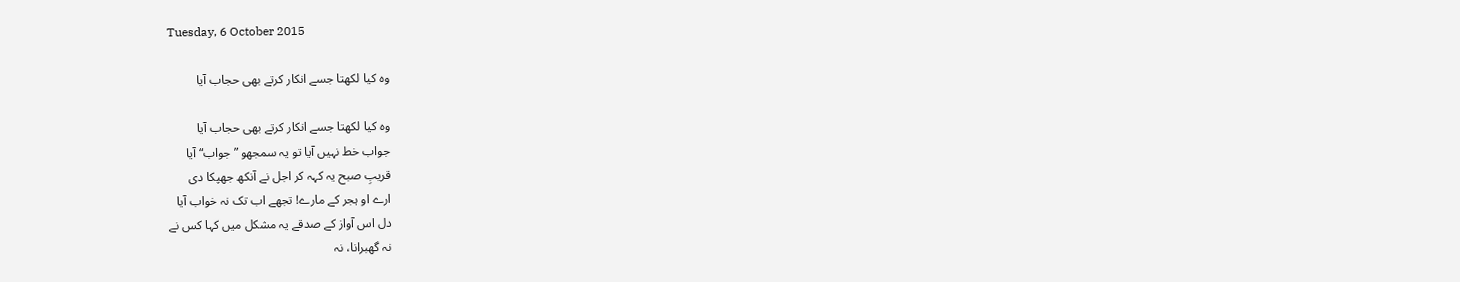Tuesday, 6 October 2015

وہ کیا لکھتا جسے انکار کرتے بھی حجاب آیا

وہ کیا لکھتا جسے انکار کرتے بھی حجاب آیا
جواب خط نہیں آیا تو یہ سمجھو ”جواب“ آیا
قریبِ صبح یہ کہہ کر اجل نے آنکھ جھپکا دی
ارے او ہجر کے مارے! تجھے اب تک نہ خواب آیا
دل اس آواز کے صدقے یہ مشکل میں کہا کس نے
نہ گھبرانا، نہ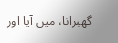گھبرانا، میں آیا اور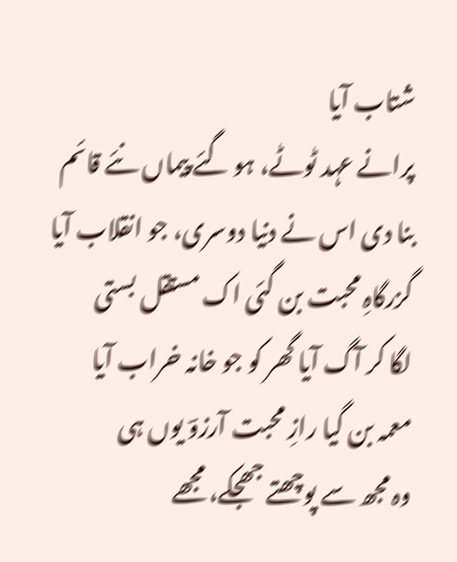شتاب آیا
پرانے عہد ٹوٹے، ہو گئے پیماں نئے قائم
بنا دی اس نے دنیا دوسری، جو انقلاب آیا
گزرگاہِ محبت بن گئی اک مستقل بستی
لگا کر آگ آیا گھر کو جو خانہ خراب آیا
معمہ بن گیا رازِ محبت آرزوؔ یوں ہی
وہ مجھ سے پوچھتے جھجکے، مجھے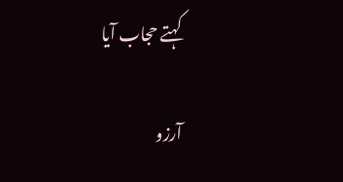کہتے حجاب آیا

آرزو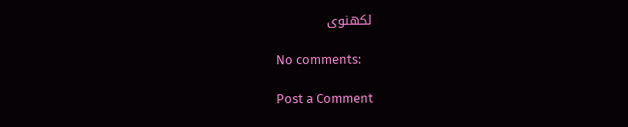لکھنوی

No comments:

Post a Comment